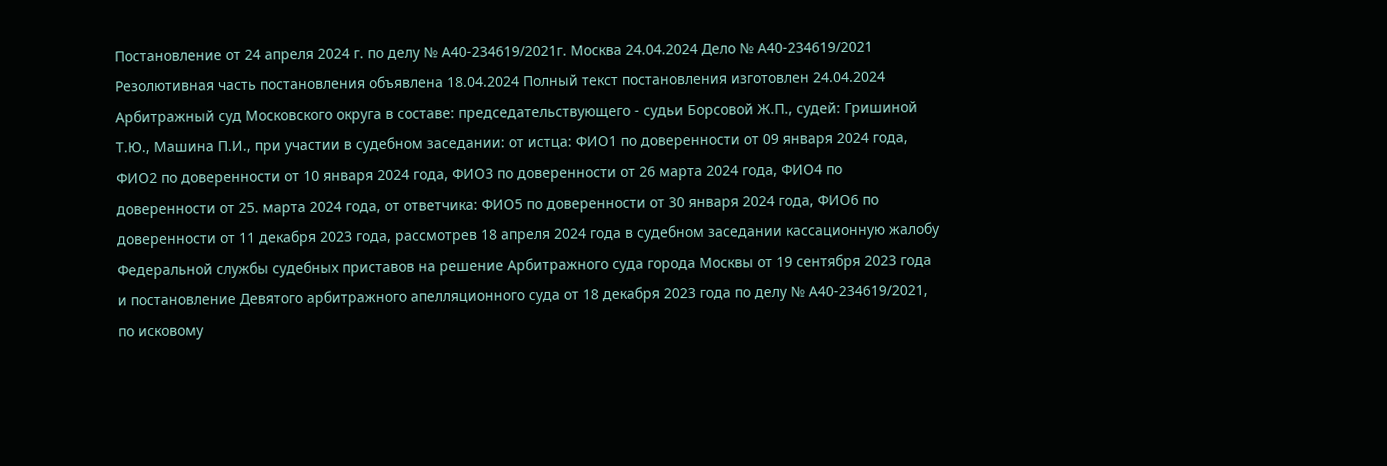Постановление от 24 апреля 2024 г. по делу № А40-234619/2021г. Москва 24.04.2024 Дело № А40-234619/2021 Резолютивная часть постановления объявлена 18.04.2024 Полный текст постановления изготовлен 24.04.2024 Арбитражный суд Московского округа в составе: председательствующего - судьи Борсовой Ж.П., судей: Гришиной Т.Ю., Машина П.И., при участии в судебном заседании: от истца: ФИО1 по доверенности от 09 января 2024 года, ФИО2 по доверенности от 10 января 2024 года, ФИО3 по доверенности от 26 марта 2024 года, ФИО4 по доверенности от 25. марта 2024 года, от ответчика: ФИО5 по доверенности от 30 января 2024 года, ФИО6 по доверенности от 11 декабря 2023 года, рассмотрев 18 апреля 2024 года в судебном заседании кассационную жалобу Федеральной службы судебных приставов на решение Арбитражного суда города Москвы от 19 сентября 2023 года и постановление Девятого арбитражного апелляционного суда от 18 декабря 2023 года по делу № А40-234619/2021, по исковому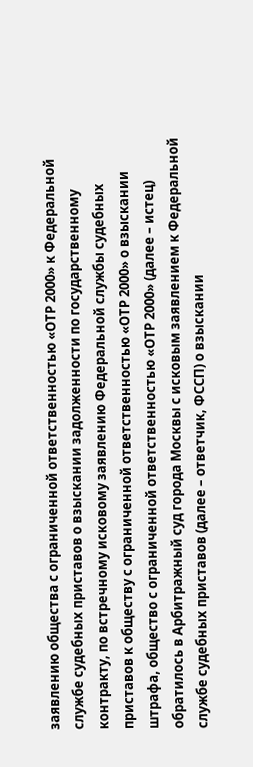заявлению общества с ограниченной ответственностью «ОТР 2000» к Федеральной службе судебных приставов о взыскании задолженности по государственному контракту, по встречному исковому заявлению Федеральной службы судебных приставов к обществу с ограниченной ответственностью «ОТР 2000» о взыскании штрафа, общество с ограниченной ответственностью «ОТР 2000» (далее – истец) обратилось в Арбитражный суд города Москвы с исковым заявлением к Федеральной службе судебных приставов (далее – ответчик, ФССП) о взыскании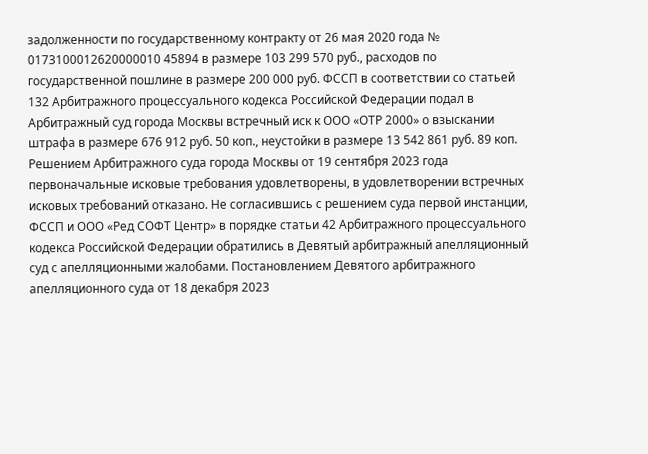задолженности по государственному контракту от 26 мая 2020 года № 0173100012620000010 45894 в размере 103 299 570 руб., расходов по государственной пошлине в размере 200 000 руб. ФССП в соответствии со статьей 132 Арбитражного процессуального кодекса Российской Федерации подал в Арбитражный суд города Москвы встречный иск к ООО «ОТР 2000» о взыскании штрафа в размере 676 912 руб. 50 коп., неустойки в размере 13 542 861 руб. 89 коп. Решением Арбитражного суда города Москвы от 19 сентября 2023 года первоначальные исковые требования удовлетворены, в удовлетворении встречных исковых требований отказано. Не согласившись с решением суда первой инстанции, ФССП и ООО «Ред СОФТ Центр» в порядке статьи 42 Арбитражного процессуального кодекса Российской Федерации обратились в Девятый арбитражный апелляционный суд с апелляционными жалобами. Постановлением Девятого арбитражного апелляционного суда от 18 декабря 2023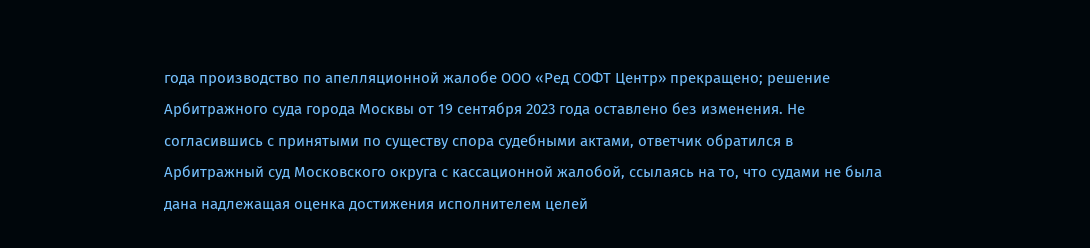года производство по апелляционной жалобе ООО «Ред СОФТ Центр» прекращено; решение Арбитражного суда города Москвы от 19 сентября 2023 года оставлено без изменения. Не согласившись с принятыми по существу спора судебными актами, ответчик обратился в Арбитражный суд Московского округа с кассационной жалобой, ссылаясь на то, что судами не была дана надлежащая оценка достижения исполнителем целей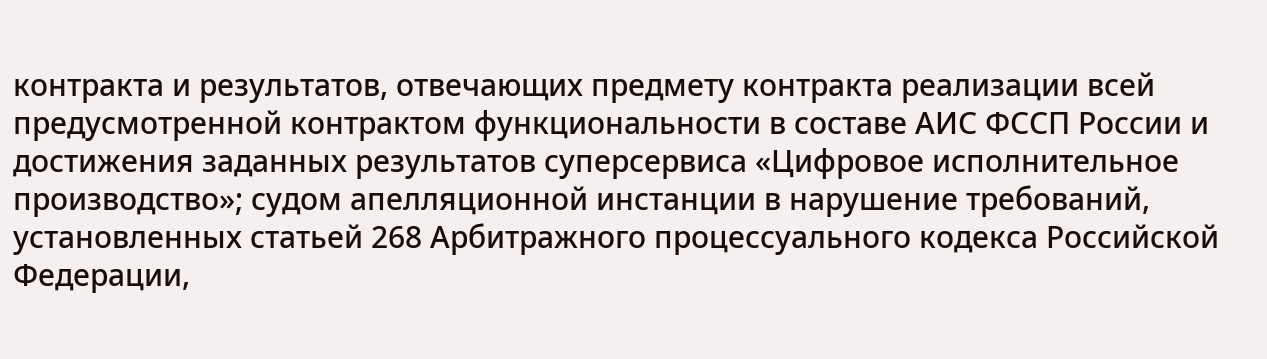контракта и результатов, отвечающих предмету контракта реализации всей предусмотренной контрактом функциональности в составе АИС ФССП России и достижения заданных результатов суперсервиса «Цифровое исполнительное производство»; судом апелляционной инстанции в нарушение требований, установленных статьей 268 Арбитражного процессуального кодекса Российской Федерации,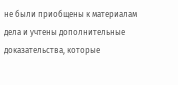не были приобщены к материалам дела и учтены дополнительные доказательства, которые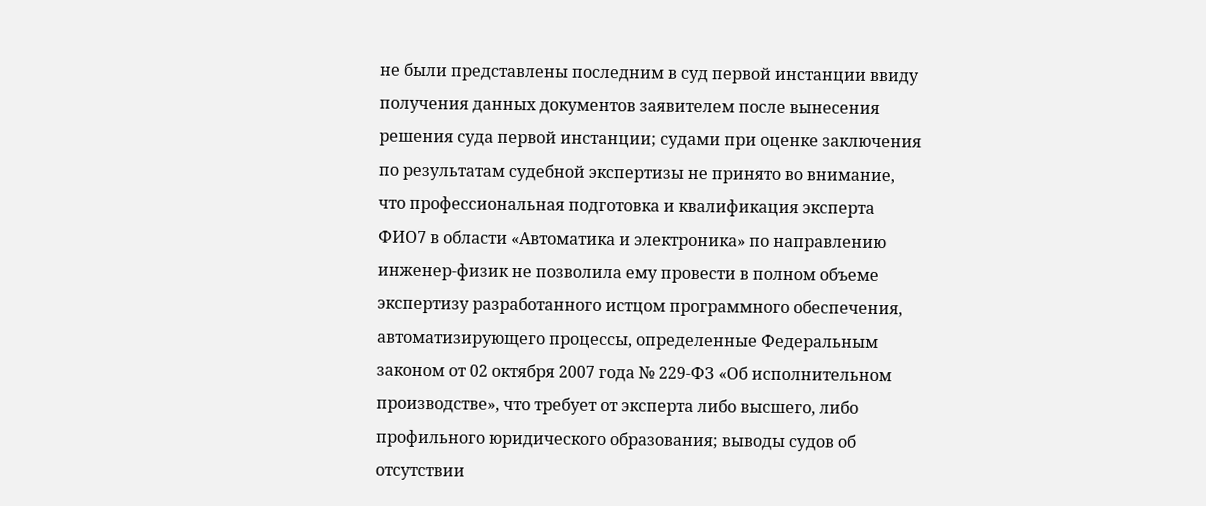не были представлены последним в суд первой инстанции ввиду получения данных документов заявителем после вынесения решения суда первой инстанции; судами при оценке заключения по результатам судебной экспертизы не принято во внимание, что профессиональная подготовка и квалификация эксперта ФИО7 в области «Автоматика и электроника» по направлению инженер-физик не позволила ему провести в полном объеме экспертизу разработанного истцом программного обеспечения, автоматизирующего процессы, определенные Федеральным законом от 02 октября 2007 года № 229-ФЗ «Об исполнительном производстве», что требует от эксперта либо высшего, либо профильного юридического образования; выводы судов об отсутствии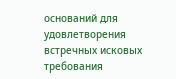оснований для удовлетворения встречных исковых требования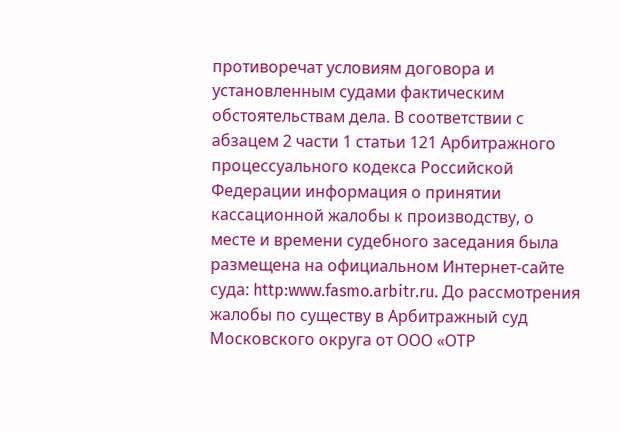противоречат условиям договора и установленным судами фактическим обстоятельствам дела. В соответствии с абзацем 2 части 1 статьи 121 Арбитражного процессуального кодекса Российской Федерации информация о принятии кассационной жалобы к производству, о месте и времени судебного заседания была размещена на официальном Интернет-сайте суда: http:www.fasmo.arbitr.ru. До рассмотрения жалобы по существу в Арбитражный суд Московского округа от ООО «ОТР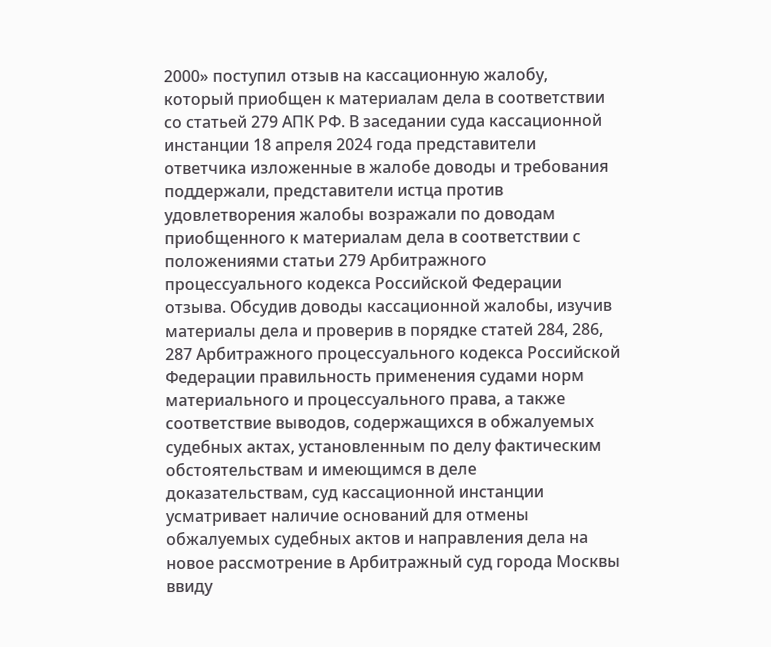2000» поступил отзыв на кассационную жалобу, который приобщен к материалам дела в соответствии со статьей 279 АПК РФ. В заседании суда кассационной инстанции 18 апреля 2024 года представители ответчика изложенные в жалобе доводы и требования поддержали, представители истца против удовлетворения жалобы возражали по доводам приобщенного к материалам дела в соответствии с положениями статьи 279 Арбитражного процессуального кодекса Российской Федерации отзыва. Обсудив доводы кассационной жалобы, изучив материалы дела и проверив в порядке статей 284, 286, 287 Арбитражного процессуального кодекса Российской Федерации правильность применения судами норм материального и процессуального права, а также соответствие выводов, содержащихся в обжалуемых судебных актах, установленным по делу фактическим обстоятельствам и имеющимся в деле доказательствам, суд кассационной инстанции усматривает наличие оснований для отмены обжалуемых судебных актов и направления дела на новое рассмотрение в Арбитражный суд города Москвы ввиду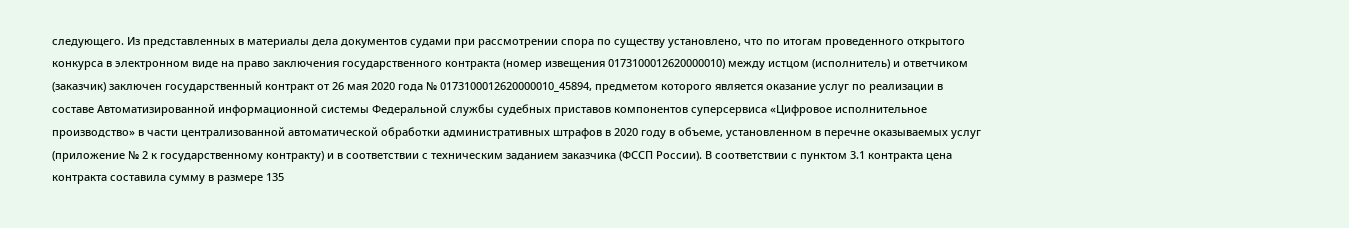следующего. Из представленных в материалы дела документов судами при рассмотрении спора по существу установлено, что по итогам проведенного открытого конкурса в электронном виде на право заключения государственного контракта (номер извещения 0173100012620000010) между истцом (исполнитель) и ответчиком (заказчик) заключен государственный контракт от 26 мая 2020 года № 0173100012620000010_45894, предметом которого является оказание услуг по реализации в составе Автоматизированной информационной системы Федеральной службы судебных приставов компонентов суперсервиса «Цифровое исполнительное производство» в части централизованной автоматической обработки административных штрафов в 2020 году в объеме, установленном в перечне оказываемых услуг (приложение № 2 к государственному контракту) и в соответствии с техническим заданием заказчика (ФССП России). В соответствии с пунктом 3.1 контракта цена контракта составила сумму в размере 135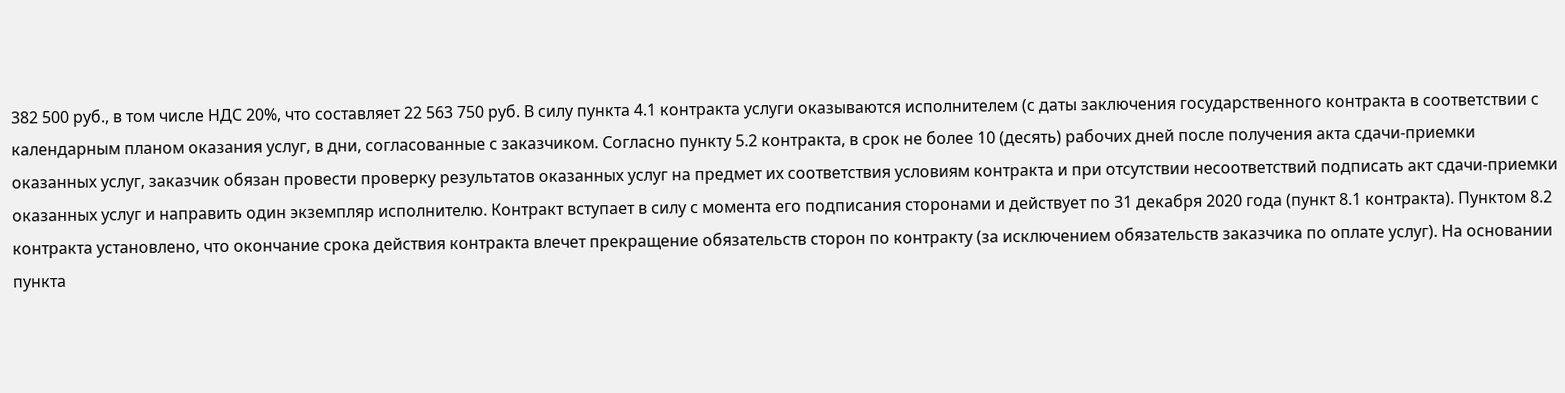382 500 руб., в том числе НДС 20%, что составляет 22 563 750 руб. В силу пункта 4.1 контракта услуги оказываются исполнителем (с даты заключения государственного контракта в соответствии с календарным планом оказания услуг, в дни, согласованные с заказчиком. Согласно пункту 5.2 контракта, в срок не более 10 (десять) рабочих дней после получения акта сдачи-приемки оказанных услуг, заказчик обязан провести проверку результатов оказанных услуг на предмет их соответствия условиям контракта и при отсутствии несоответствий подписать акт сдачи-приемки оказанных услуг и направить один экземпляр исполнителю. Контракт вступает в силу с момента его подписания сторонами и действует по 31 декабря 2020 года (пункт 8.1 контракта). Пунктом 8.2 контракта установлено, что окончание срока действия контракта влечет прекращение обязательств сторон по контракту (за исключением обязательств заказчика по оплате услуг). На основании пункта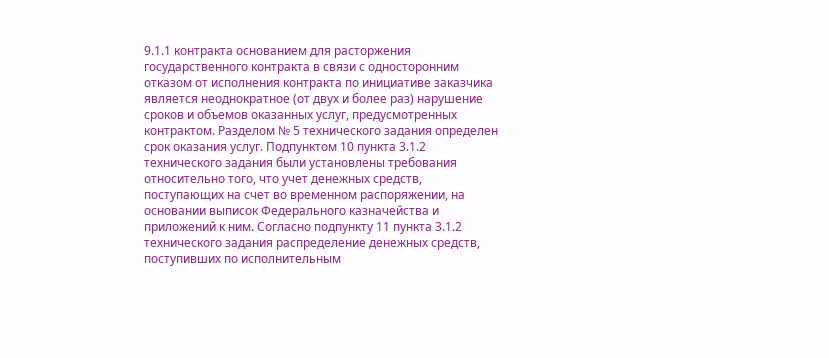9.1.1 контракта основанием для расторжения государственного контракта в связи с односторонним отказом от исполнения контракта по инициативе заказчика является неоднократное (от двух и более раз) нарушение сроков и объемов оказанных услуг, предусмотренных контрактом. Разделом № 5 технического задания определен срок оказания услуг. Подпунктом 10 пункта 3.1.2 технического задания были установлены требования относительно того, что учет денежных средств, поступающих на счет во временном распоряжении, на основании выписок Федерального казначейства и приложений к ним. Согласно подпункту 11 пункта 3.1.2 технического задания распределение денежных средств, поступивших по исполнительным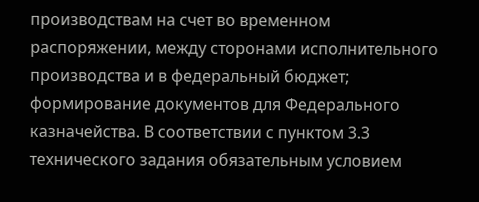производствам на счет во временном распоряжении, между сторонами исполнительного производства и в федеральный бюджет; формирование документов для Федерального казначейства. В соответствии с пунктом 3.3 технического задания обязательным условием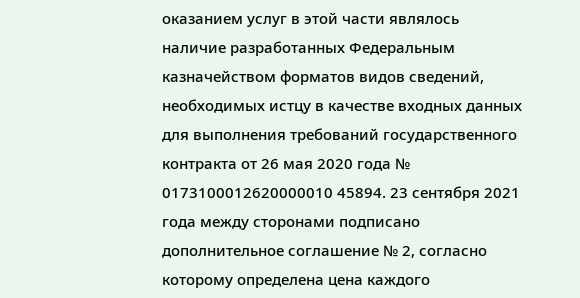оказанием услуг в этой части являлось наличие разработанных Федеральным казначейством форматов видов сведений, необходимых истцу в качестве входных данных для выполнения требований государственного контракта от 26 мая 2020 года № 0173100012620000010 45894. 23 сентября 2021 года между сторонами подписано дополнительное соглашение № 2, согласно которому определена цена каждого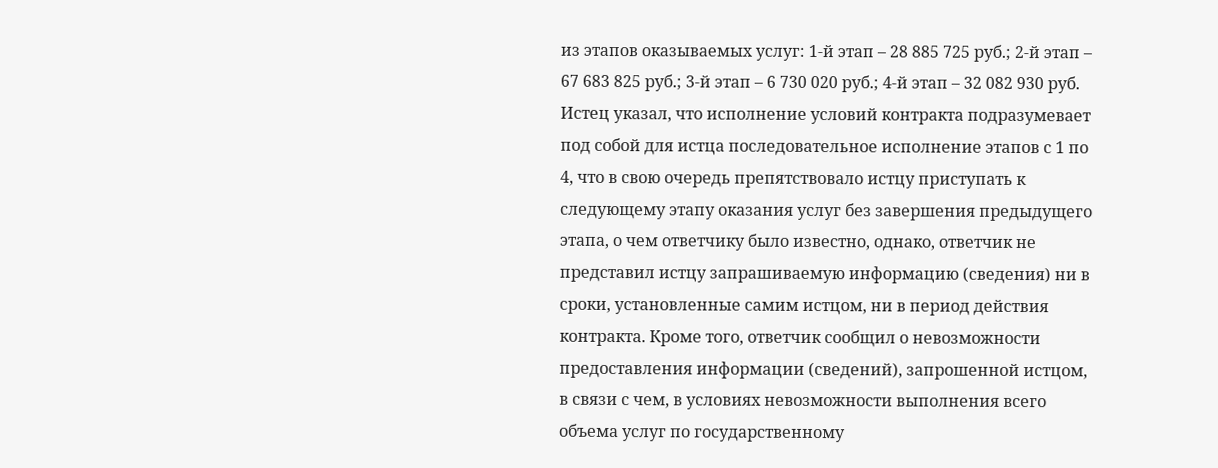из этапов оказываемых услуг: 1-й этап – 28 885 725 руб.; 2-й этап – 67 683 825 руб.; 3-й этап – 6 730 020 руб.; 4-й этап – 32 082 930 руб. Истец указал, что исполнение условий контракта подразумевает под собой для истца последовательное исполнение этапов с 1 по 4, что в свою очередь препятствовало истцу приступать к следующему этапу оказания услуг без завершения предыдущего этапа, о чем ответчику было известно, однако, ответчик не представил истцу запрашиваемую информацию (сведения) ни в сроки, установленные самим истцом, ни в период действия контракта. Кроме того, ответчик сообщил о невозможности предоставления информации (сведений), запрошенной истцом, в связи с чем, в условиях невозможности выполнения всего объема услуг по государственному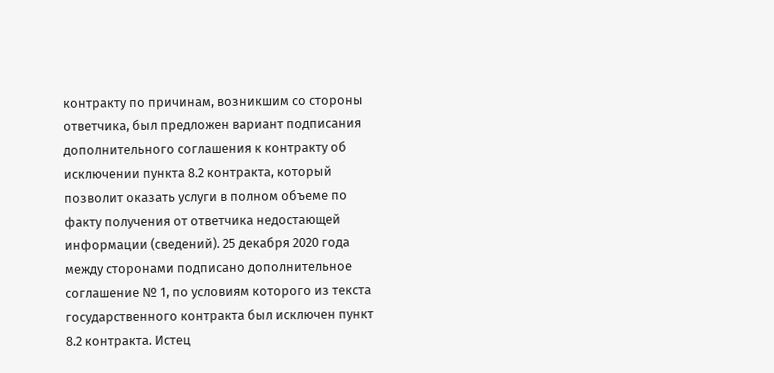контракту по причинам, возникшим со стороны ответчика, был предложен вариант подписания дополнительного соглашения к контракту об исключении пункта 8.2 контракта, который позволит оказать услуги в полном объеме по факту получения от ответчика недостающей информации (сведений). 25 декабря 2020 года между сторонами подписано дополнительное соглашение № 1, по условиям которого из текста государственного контракта был исключен пункт 8.2 контракта. Истец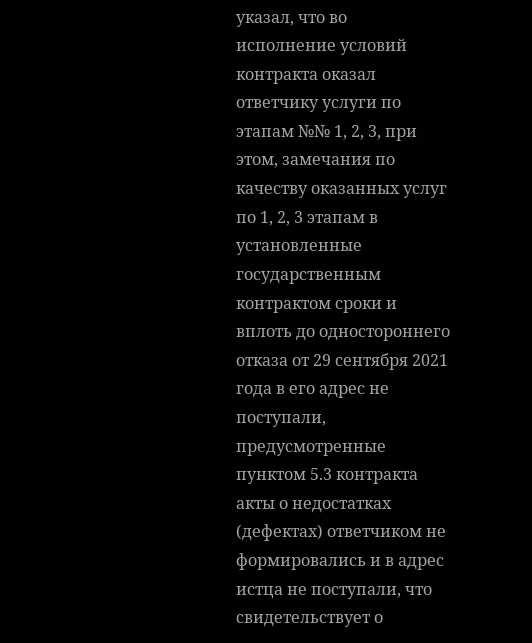указал, что во исполнение условий контракта оказал ответчику услуги по этапам №№ 1, 2, 3, при этом, замечания по качеству оказанных услуг по 1, 2, 3 этапам в установленные государственным контрактом сроки и вплоть до одностороннего отказа от 29 сентября 2021 года в его адрес не поступали, предусмотренные пунктом 5.3 контракта акты о недостатках (дефектах) ответчиком не формировались и в адрес истца не поступали, что свидетельствует о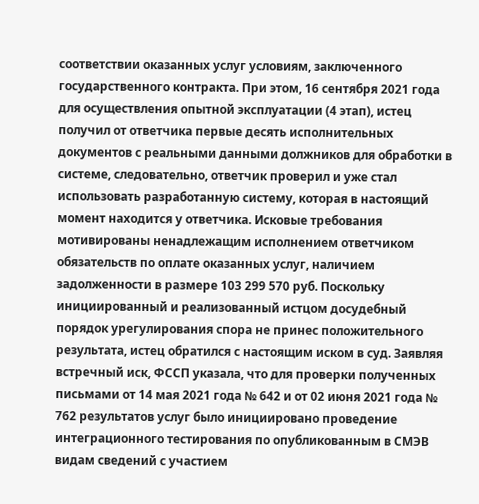соответствии оказанных услуг условиям, заключенного государственного контракта. При этом, 16 сентября 2021 года для осуществления опытной эксплуатации (4 этап), истец получил от ответчика первые десять исполнительных документов с реальными данными должников для обработки в системе, следовательно, ответчик проверил и уже стал использовать разработанную систему, которая в настоящий момент находится у ответчика. Исковые требования мотивированы ненадлежащим исполнением ответчиком обязательств по оплате оказанных услуг, наличием задолженности в размере 103 299 570 руб. Поскольку инициированный и реализованный истцом досудебный порядок урегулирования спора не принес положительного результата, истец обратился с настоящим иском в суд. Заявляя встречный иск, ФССП указала, что для проверки полученных письмами от 14 мая 2021 года № 642 и от 02 июня 2021 года № 762 результатов услуг было инициировано проведение интеграционного тестирования по опубликованным в СМЭВ видам сведений с участием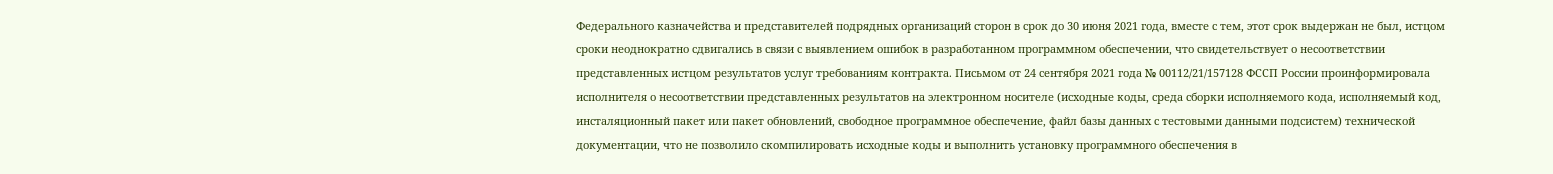Федерального казначейства и представителей подрядных организаций сторон в срок до 30 июня 2021 года, вместе с тем, этот срок выдержан не был, истцом сроки неоднократно сдвигались в связи с выявлением ошибок в разработанном программном обеспечении, что свидетельствует о несоответствии представленных истцом результатов услуг требованиям контракта. Письмом от 24 сентября 2021 года № 00112/21/157128 ФССП России проинформировала исполнителя о несоответствии представленных результатов на электронном носителе (исходные коды, среда сборки исполняемого кода, исполняемый код, инсталяционный пакет или пакет обновлений, свободное программное обеспечение, файл базы данных с тестовыми данными подсистем) технической документации, что не позволило скомпилировать исходные коды и выполнить установку программного обеспечения в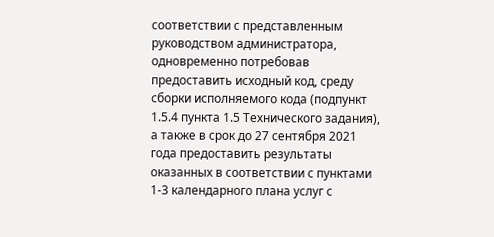соответствии с представленным руководством администратора, одновременно потребовав предоставить исходный код, среду сборки исполняемого кода (подпункт 1.5.4 пункта 1.5 Технического задания), а также в срок до 27 сентября 2021 года предоставить результаты оказанных в соответствии с пунктами 1-3 календарного плана услуг с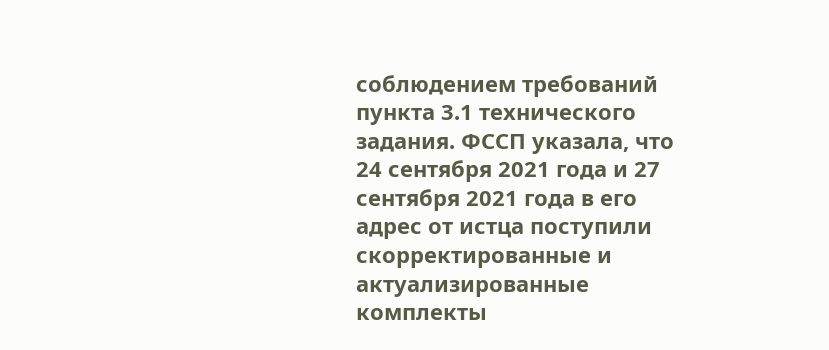соблюдением требований пункта 3.1 технического задания. ФССП указала, что 24 сентября 2021 года и 27 сентября 2021 года в его адрес от истца поступили скорректированные и актуализированные комплекты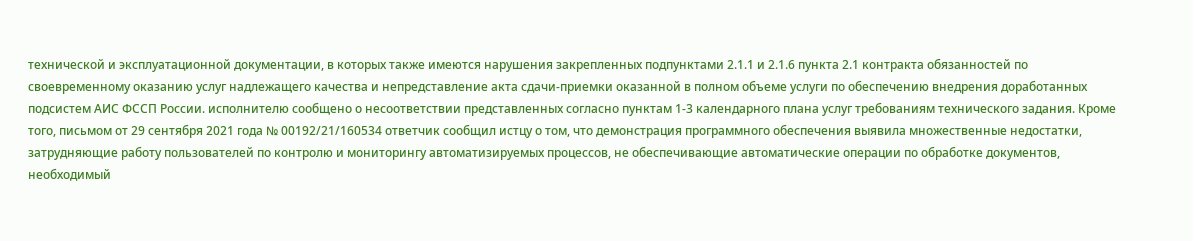технической и эксплуатационной документации, в которых также имеются нарушения закрепленных подпунктами 2.1.1 и 2.1.6 пункта 2.1 контракта обязанностей по своевременному оказанию услуг надлежащего качества и непредставление акта сдачи-приемки оказанной в полном объеме услуги по обеспечению внедрения доработанных подсистем АИС ФССП России. исполнителю сообщено о несоответствии представленных согласно пунктам 1-3 календарного плана услуг требованиям технического задания. Кроме того, письмом от 29 сентября 2021 года № 00192/21/160534 ответчик сообщил истцу о том, что демонстрация программного обеспечения выявила множественные недостатки, затрудняющие работу пользователей по контролю и мониторингу автоматизируемых процессов, не обеспечивающие автоматические операции по обработке документов, необходимый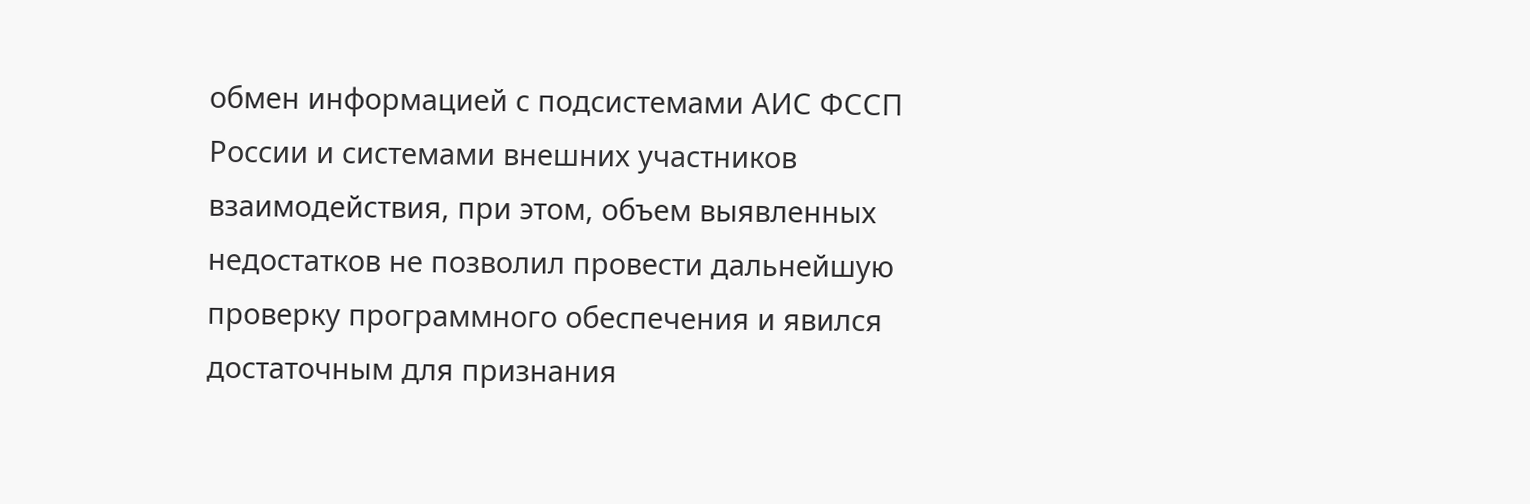обмен информацией с подсистемами АИС ФССП России и системами внешних участников взаимодействия, при этом, объем выявленных недостатков не позволил провести дальнейшую проверку программного обеспечения и явился достаточным для признания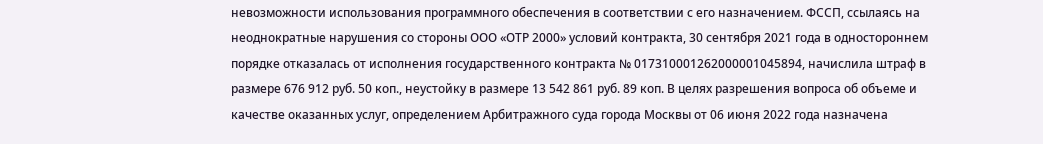невозможности использования программного обеспечения в соответствии с его назначением. ФССП, ссылаясь на неоднократные нарушения со стороны ООО «ОТР 2000» условий контракта, 30 сентября 2021 года в одностороннем порядке отказалась от исполнения государственного контракта № 017310001262000001045894, начислила штраф в размере 676 912 руб. 50 коп., неустойку в размере 13 542 861 руб. 89 коп. В целях разрешения вопроса об объеме и качестве оказанных услуг, определением Арбитражного суда города Москвы от 06 июня 2022 года назначена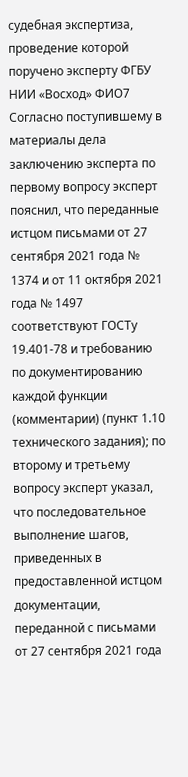судебная экспертиза, проведение которой поручено эксперту ФГБУ НИИ «Восход» ФИО7 Согласно поступившему в материалы дела заключению эксперта по первому вопросу эксперт пояснил, что переданные истцом письмами от 27 сентября 2021 года № 1374 и от 11 октября 2021 года № 1497 соответствуют ГОСТу 19.401-78 и требованию по документированию каждой функции (комментарии) (пункт 1.10 технического задания); по второму и третьему вопросу эксперт указал, что последовательное выполнение шагов, приведенных в предоставленной истцом документации, переданной с письмами от 27 сентября 2021 года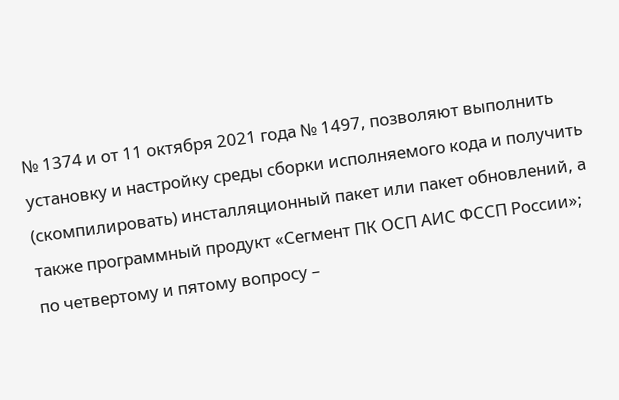№ 1374 и от 11 октября 2021 года № 1497, позволяют выполнить установку и настройку среды сборки исполняемого кода и получить (скомпилировать) инсталляционный пакет или пакет обновлений, а также программный продукт «Сегмент ПК ОСП АИС ФССП России»; по четвертому и пятому вопросу –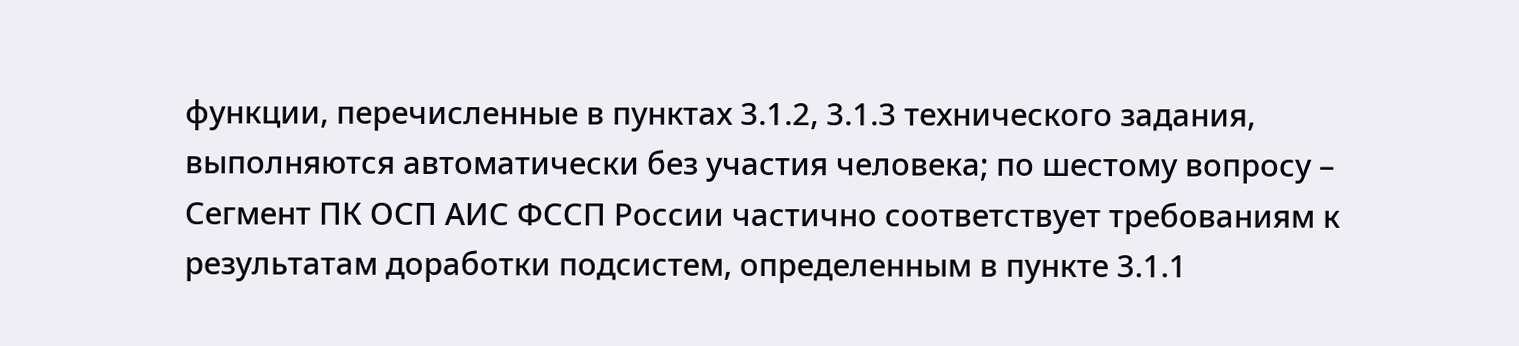функции, перечисленные в пунктах 3.1.2, 3.1.3 технического задания, выполняются автоматически без участия человека; по шестому вопросу – Сегмент ПК ОСП АИС ФССП России частично соответствует требованиям к результатам доработки подсистем, определенным в пункте 3.1.1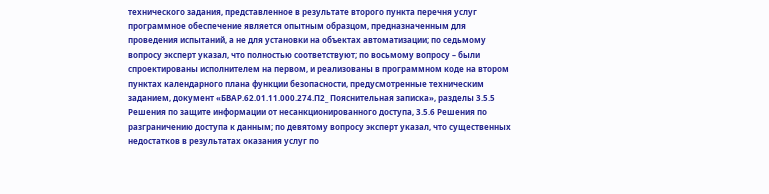технического задания, представленное в результате второго пункта перечня услуг программное обеспечение является опытным образцом, предназначенным для проведения испытаний, а не для установки на объектах автоматизации; по седьмому вопросу эксперт указал, что полностью соответствуют; по восьмому вопросу – были спроектированы исполнителем на первом, и реализованы в программном коде на втором пунктах календарного плана функции безопасности, предусмотренные техническим заданием, документ «БВАР.62.01.11.000.274.П2_ Пояснительная записка», разделы 3.5.5 Решения по защите информации от несанкционированного доступа, 3.5.6 Решения по разграничению доступа к данным; по девятому вопросу эксперт указал, что существенных недостатков в результатах оказания услуг по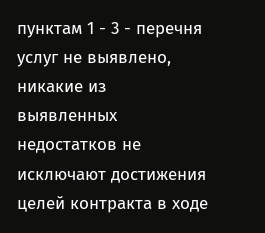пунктам 1 - 3 - перечня услуг не выявлено, никакие из выявленных недостатков не исключают достижения целей контракта в ходе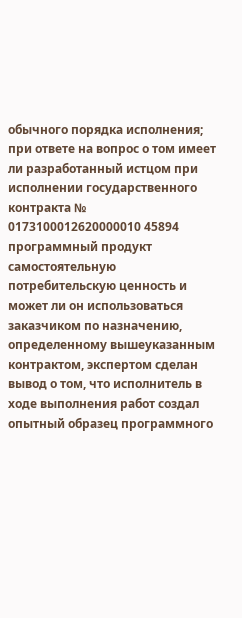обычного порядка исполнения; при ответе на вопрос о том имеет ли разработанный истцом при исполнении государственного контракта № 0173100012620000010 45894 программный продукт самостоятельную потребительскую ценность и может ли он использоваться заказчиком по назначению, определенному вышеуказанным контрактом, экспертом сделан вывод о том, что исполнитель в ходе выполнения работ создал опытный образец программного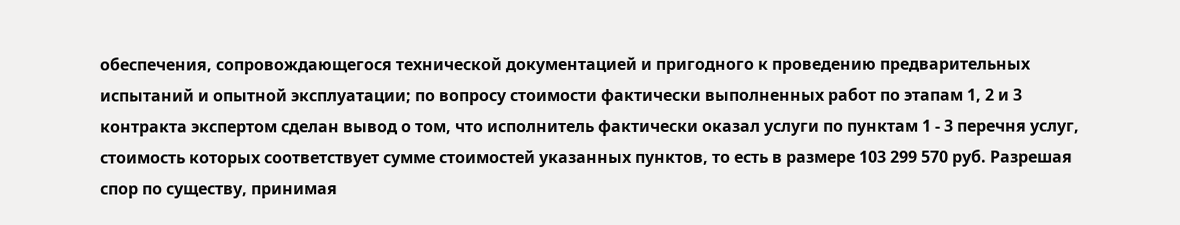обеспечения, сопровождающегося технической документацией и пригодного к проведению предварительных испытаний и опытной эксплуатации; по вопросу стоимости фактически выполненных работ по этапам 1, 2 и 3 контракта экспертом сделан вывод о том, что исполнитель фактически оказал услуги по пунктам 1 - 3 перечня услуг, стоимость которых соответствует сумме стоимостей указанных пунктов, то есть в размере 103 299 570 руб. Разрешая спор по существу, принимая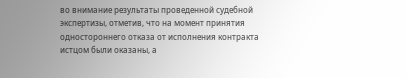во внимание результаты проведенной судебной экспертизы, отметив, что на момент принятия одностороннего отказа от исполнения контракта истцом были оказаны, а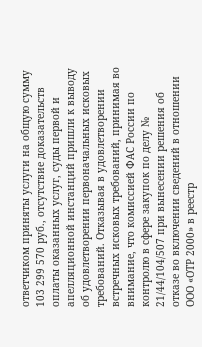ответчиком приняты услуги на общую сумму 103 299 570 руб., отсутствие доказательств оплаты оказанных услуг, суды первой и апелляционной инстанций пришли к выводу об удовлетворении первоначальных исковых требований. Отказывая в удовлетворении встречных исковых требований, принимая во внимание, что комиссией ФАС России по контролю в сфере закупок по делу № 21/44/104/507 при вынесении решения об отказе во включении сведений в отношении ООО «ОТР 2000» в реестр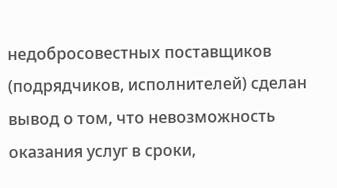недобросовестных поставщиков (подрядчиков, исполнителей) сделан вывод о том, что невозможность оказания услуг в сроки,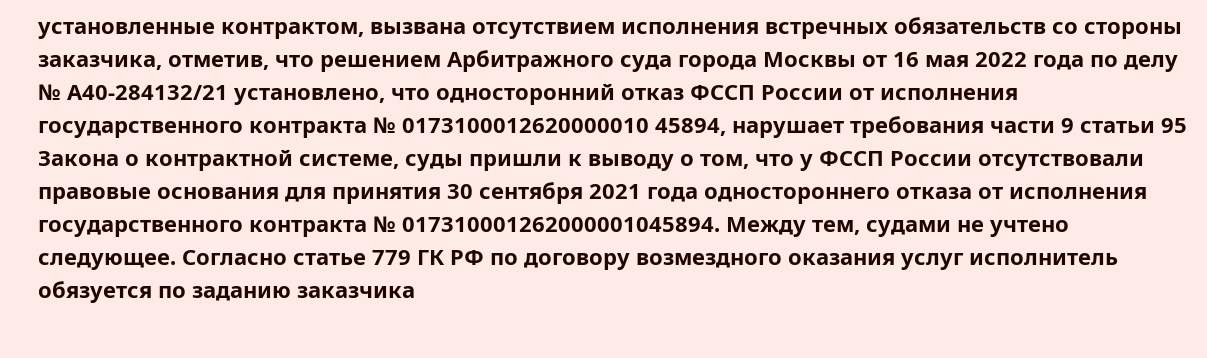установленные контрактом, вызвана отсутствием исполнения встречных обязательств со стороны заказчика, отметив, что решением Арбитражного суда города Москвы от 16 мая 2022 года по делу № А40-284132/21 установлено, что односторонний отказ ФССП России от исполнения государственного контракта № 0173100012620000010 45894, нарушает требования части 9 статьи 95 Закона о контрактной системе, суды пришли к выводу о том, что у ФССП России отсутствовали правовые основания для принятия 30 сентября 2021 года одностороннего отказа от исполнения государственного контракта № 017310001262000001045894. Между тем, судами не учтено следующее. Согласно статье 779 ГК РФ по договору возмездного оказания услуг исполнитель обязуется по заданию заказчика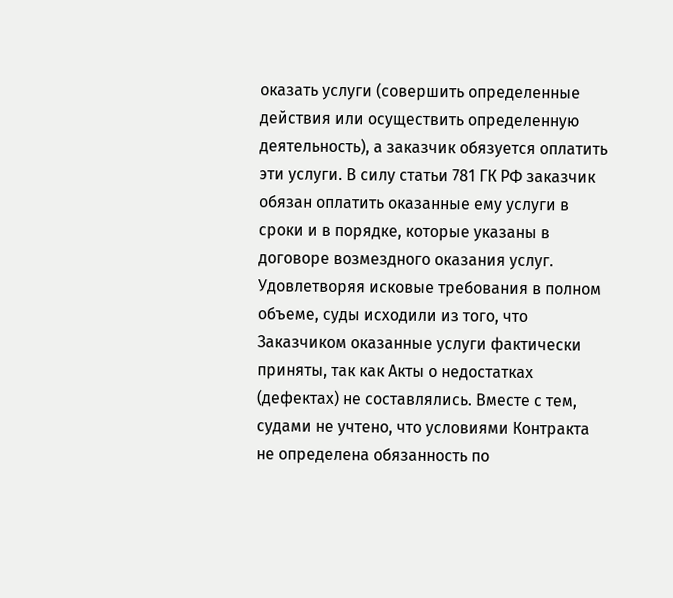оказать услуги (совершить определенные действия или осуществить определенную деятельность), а заказчик обязуется оплатить эти услуги. В силу статьи 781 ГК РФ заказчик обязан оплатить оказанные ему услуги в сроки и в порядке, которые указаны в договоре возмездного оказания услуг. Удовлетворяя исковые требования в полном объеме, суды исходили из того, что Заказчиком оказанные услуги фактически приняты, так как Акты о недостатках (дефектах) не составлялись. Вместе с тем, судами не учтено, что условиями Контракта не определена обязанность по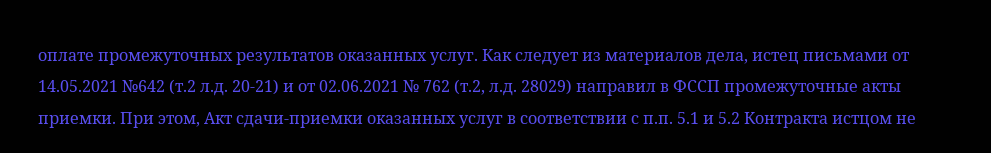оплате промежуточных результатов оказанных услуг. Как следует из материалов дела, истец письмами от 14.05.2021 №642 (т.2 л.д. 20-21) и от 02.06.2021 № 762 (т.2, л.д. 28029) направил в ФССП промежуточные акты приемки. При этом, Акт сдачи-приемки оказанных услуг в соответствии с п.п. 5.1 и 5.2 Контракта истцом не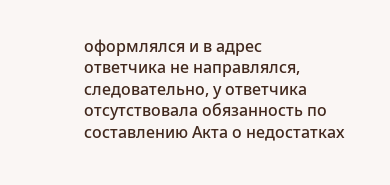оформлялся и в адрес ответчика не направлялся, следовательно, у ответчика отсутствовала обязанность по составлению Акта о недостатках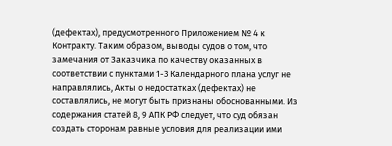(дефектах), предусмотренного Приложением № 4 к Контракту. Таким образом, выводы судов о том, что замечания от Заказчика по качеству оказанных в соответствии с пунктами 1-3 Календарного плана услуг не направлялись, Акты о недостатках (дефектах) не составлялись, не могут быть признаны обоснованными. Из содержания статей 8, 9 АПК РФ следует, что суд обязан создать сторонам равные условия для реализации ими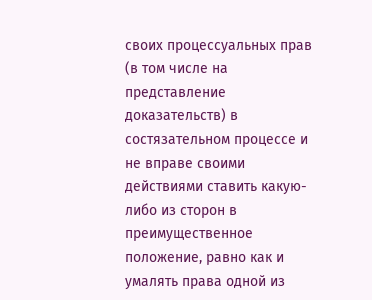своих процессуальных прав (в том числе на представление доказательств) в состязательном процессе и не вправе своими действиями ставить какую-либо из сторон в преимущественное положение, равно как и умалять права одной из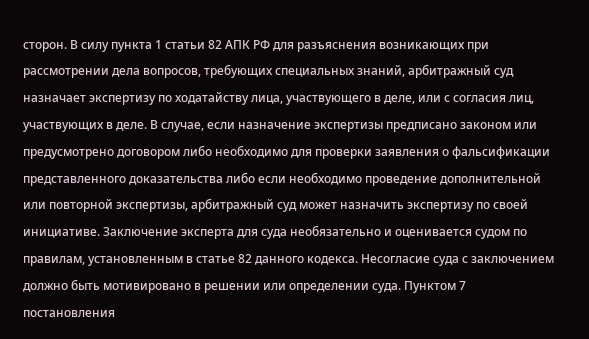сторон. В силу пункта 1 статьи 82 АПК РФ для разъяснения возникающих при рассмотрении дела вопросов, требующих специальных знаний, арбитражный суд назначает экспертизу по ходатайству лица, участвующего в деле, или с согласия лиц, участвующих в деле. В случае, если назначение экспертизы предписано законом или предусмотрено договором либо необходимо для проверки заявления о фальсификации представленного доказательства либо если необходимо проведение дополнительной или повторной экспертизы, арбитражный суд может назначить экспертизу по своей инициативе. Заключение эксперта для суда необязательно и оценивается судом по правилам, установленным в статье 82 данного кодекса. Несогласие суда с заключением должно быть мотивировано в решении или определении суда. Пунктом 7 постановления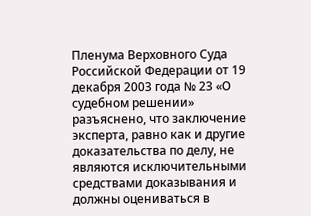Пленума Верховного Суда Российской Федерации от 19 декабря 2003 года № 23 «О судебном решении» разъяснено, что заключение эксперта, равно как и другие доказательства по делу, не являются исключительными средствами доказывания и должны оцениваться в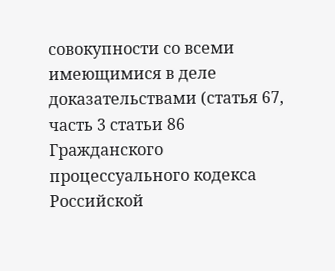совокупности со всеми имеющимися в деле доказательствами (статья 67, часть 3 статьи 86 Гражданского процессуального кодекса Российской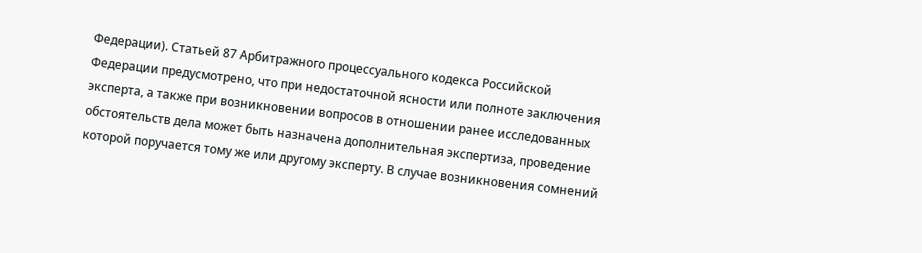Федерации). Статьей 87 Арбитражного процессуального кодекса Российской Федерации предусмотрено, что при недостаточной ясности или полноте заключения эксперта, а также при возникновении вопросов в отношении ранее исследованных обстоятельств дела может быть назначена дополнительная экспертиза, проведение которой поручается тому же или другому эксперту. В случае возникновения сомнений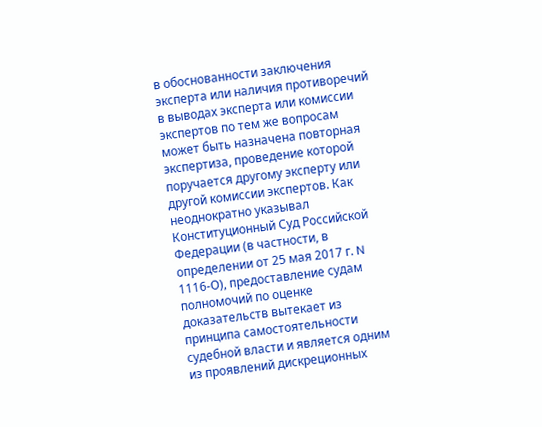в обоснованности заключения эксперта или наличия противоречий в выводах эксперта или комиссии экспертов по тем же вопросам может быть назначена повторная экспертиза, проведение которой поручается другому эксперту или другой комиссии экспертов. Как неоднократно указывал Конституционный Суд Российской Федерации (в частности, в определении от 25 мая 2017 г. N 1116-О), предоставление судам полномочий по оценке доказательств вытекает из принципа самостоятельности судебной власти и является одним из проявлений дискреционных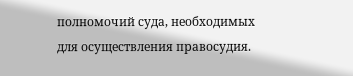полномочий суда, необходимых для осуществления правосудия.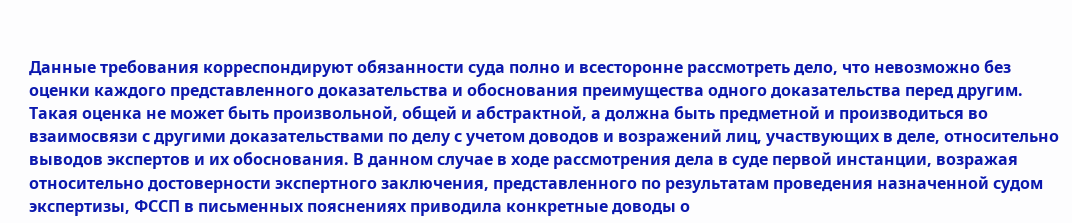Данные требования корреспондируют обязанности суда полно и всесторонне рассмотреть дело, что невозможно без оценки каждого представленного доказательства и обоснования преимущества одного доказательства перед другим. Такая оценка не может быть произвольной, общей и абстрактной, а должна быть предметной и производиться во взаимосвязи с другими доказательствами по делу с учетом доводов и возражений лиц, участвующих в деле, относительно выводов экспертов и их обоснования. В данном случае в ходе рассмотрения дела в суде первой инстанции, возражая относительно достоверности экспертного заключения, представленного по результатам проведения назначенной судом экспертизы, ФССП в письменных пояснениях приводила конкретные доводы о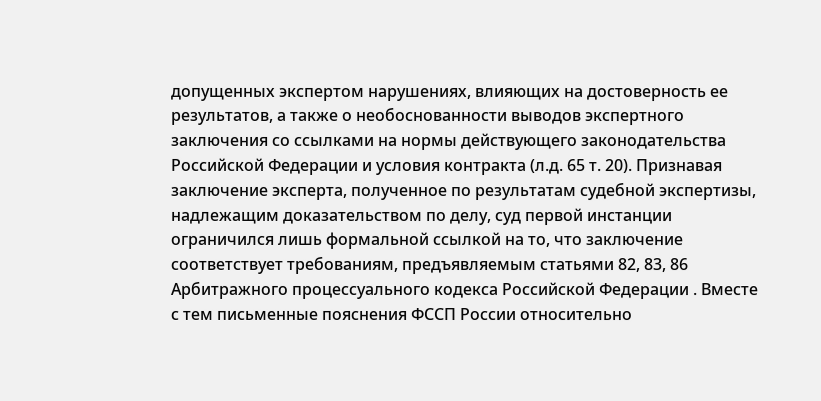допущенных экспертом нарушениях, влияющих на достоверность ее результатов, а также о необоснованности выводов экспертного заключения со ссылками на нормы действующего законодательства Российской Федерации и условия контракта (л.д. 65 т. 20). Признавая заключение эксперта, полученное по результатам судебной экспертизы, надлежащим доказательством по делу, суд первой инстанции ограничился лишь формальной ссылкой на то, что заключение соответствует требованиям, предъявляемым статьями 82, 83, 86 Арбитражного процессуального кодекса Российской Федерации . Вместе с тем письменные пояснения ФССП России относительно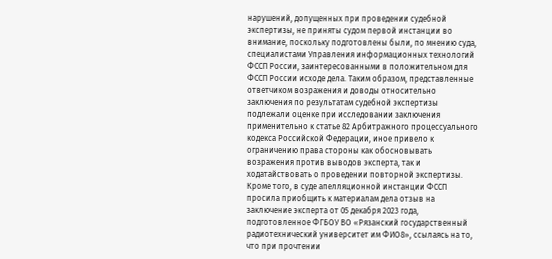нарушений, допущенных при проведении судебной экспертизы, не приняты судом первой инстанции во внимание, поскольку подготовлены были, по мнению суда, специалистами Управления информационных технологий ФССП России, заинтересованными в положительном для ФССП России исходе дела. Таким образом, представленные ответчиком возражения и доводы относительно заключения по результатам судебной экспертизы подлежали оценке при исследовании заключения применительно к статье 82 Арбитражного процессуального кодекса Российской Федерации, иное привело к ограничению права стороны как обосновывать возражения против выводов эксперта, так и ходатайствовать о проведении повторной экспертизы. Кроме того, в суде апелляционной инстанции ФССП просила приобщить к материалам дела отзыв на заключение эксперта от 05 декабря 2023 года, подготовленное ФГБОУ ВО «Рязанский государственный радиотехнический университет им ФИО8», ссылаясь на то, что при прочтении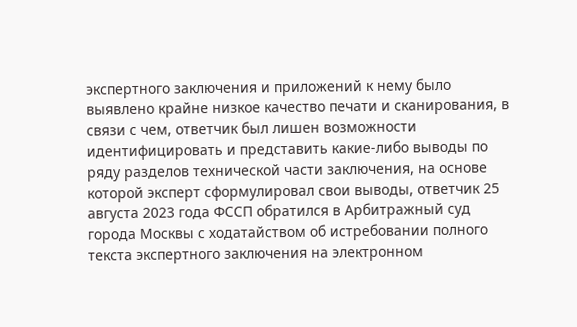экспертного заключения и приложений к нему было выявлено крайне низкое качество печати и сканирования, в связи с чем, ответчик был лишен возможности идентифицировать и представить какие-либо выводы по ряду разделов технической части заключения, на основе которой эксперт сформулировал свои выводы, ответчик 25 августа 2023 года ФССП обратился в Арбитражный суд города Москвы с ходатайством об истребовании полного текста экспертного заключения на электронном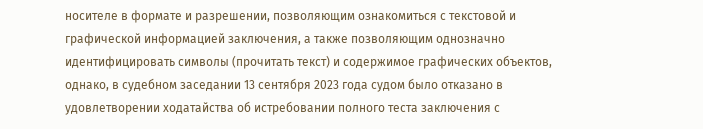носителе в формате и разрешении, позволяющим ознакомиться с текстовой и графической информацией заключения, а также позволяющим однозначно идентифицировать символы (прочитать текст) и содержимое графических объектов, однако, в судебном заседании 13 сентября 2023 года судом было отказано в удовлетворении ходатайства об истребовании полного теста заключения с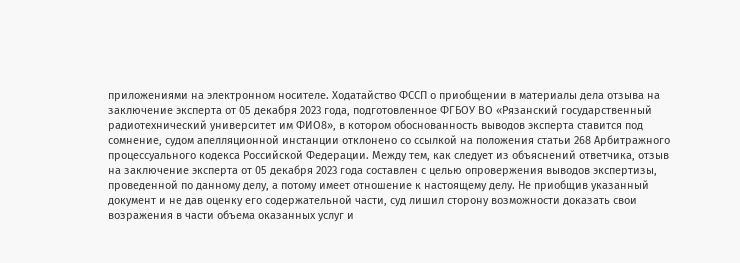приложениями на электронном носителе. Ходатайство ФССП о приобщении в материалы дела отзыва на заключение эксперта от 05 декабря 2023 года, подготовленное ФГБОУ ВО «Рязанский государственный радиотехнический университет им ФИО8», в котором обоснованность выводов эксперта ставится под сомнение, судом апелляционной инстанции отклонено со ссылкой на положения статьи 268 Арбитражного процессуального кодекса Российской Федерации. Между тем, как следует из объяснений ответчика, отзыв на заключение эксперта от 05 декабря 2023 года составлен с целью опровержения выводов экспертизы, проведенной по данному делу, а потому имеет отношение к настоящему делу. Не приобщив указанный документ и не дав оценку его содержательной части, суд лишил сторону возможности доказать свои возражения в части объема оказанных услуг и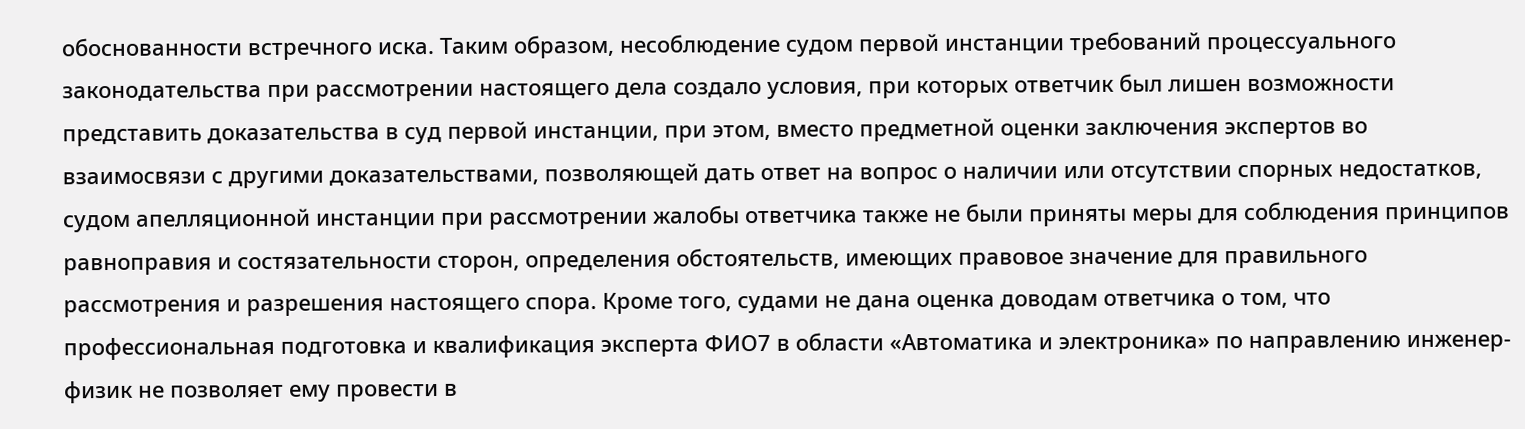обоснованности встречного иска. Таким образом, несоблюдение судом первой инстанции требований процессуального законодательства при рассмотрении настоящего дела создало условия, при которых ответчик был лишен возможности представить доказательства в суд первой инстанции, при этом, вместо предметной оценки заключения экспертов во взаимосвязи с другими доказательствами, позволяющей дать ответ на вопрос о наличии или отсутствии спорных недостатков, судом апелляционной инстанции при рассмотрении жалобы ответчика также не были приняты меры для соблюдения принципов равноправия и состязательности сторон, определения обстоятельств, имеющих правовое значение для правильного рассмотрения и разрешения настоящего спора. Кроме того, судами не дана оценка доводам ответчика о том, что профессиональная подготовка и квалификация эксперта ФИО7 в области «Автоматика и электроника» по направлению инженер-физик не позволяет ему провести в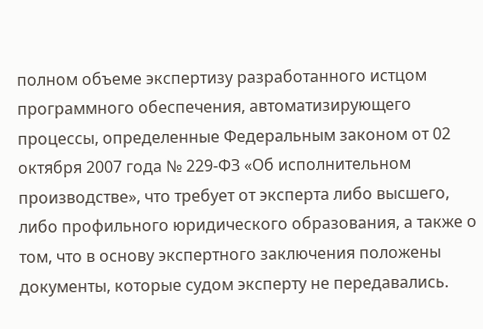полном объеме экспертизу разработанного истцом программного обеспечения, автоматизирующего процессы, определенные Федеральным законом от 02 октября 2007 года № 229-ФЗ «Об исполнительном производстве», что требует от эксперта либо высшего, либо профильного юридического образования, а также о том, что в основу экспертного заключения положены документы, которые судом эксперту не передавались.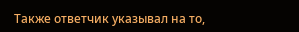Также ответчик указывал на то,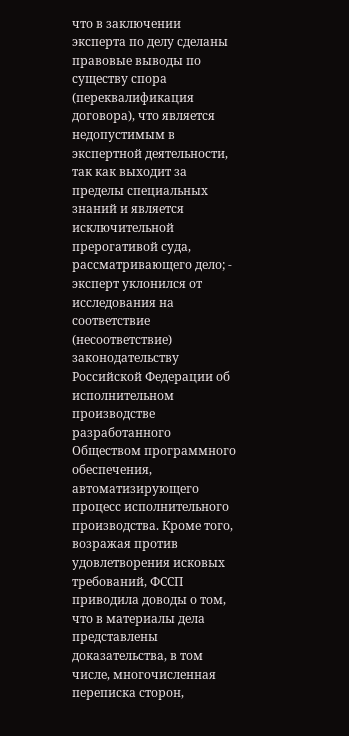что в заключении эксперта по делу сделаны правовые выводы по существу спора (переквалификация договора), что является недопустимым в экспертной деятельности, так как выходит за пределы специальных знаний и является исключительной прерогативой суда, рассматривающего дело; - эксперт уклонился от исследования на соответствие (несоответствие) законодательству Российской Федерации об исполнительном производстве разработанного Обществом программного обеспечения, автоматизирующего процесс исполнительного производства. Кроме того, возражая против удовлетворения исковых требований, ФССП приводила доводы о том, что в материалы дела представлены доказательства, в том числе, многочисленная переписка сторон,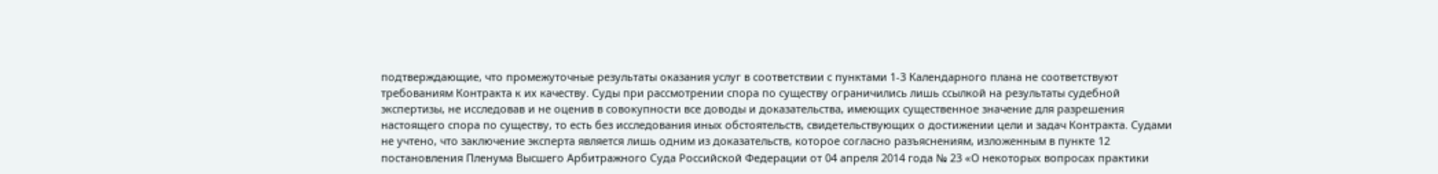подтверждающие, что промежуточные результаты оказания услуг в соответствии с пунктами 1-3 Календарного плана не соответствуют требованиям Контракта к их качеству. Суды при рассмотрении спора по существу ограничились лишь ссылкой на результаты судебной экспертизы, не исследовав и не оценив в совокупности все доводы и доказательства, имеющих существенное значение для разрешения настоящего спора по существу, то есть без исследования иных обстоятельств, свидетельствующих о достижении цели и задач Контракта. Судами не учтено, что заключение эксперта является лишь одним из доказательств, которое согласно разъяснениям, изложенным в пункте 12 постановления Пленума Высшего Арбитражного Суда Российской Федерации от 04 апреля 2014 года № 23 «О некоторых вопросах практики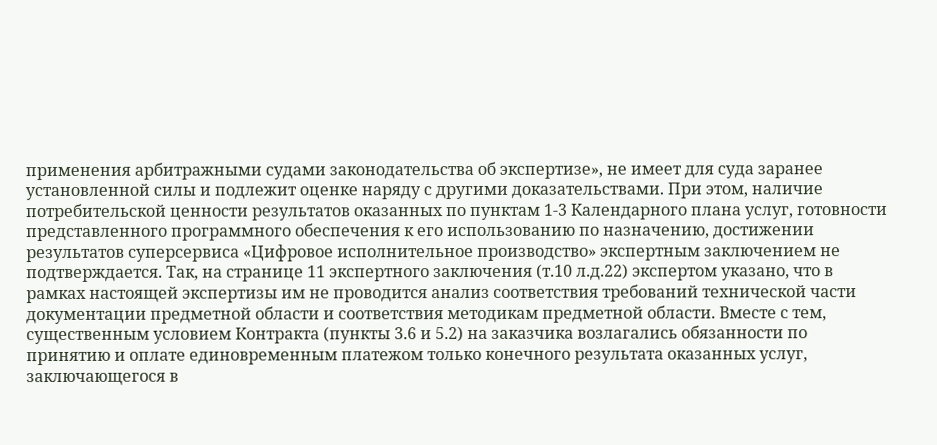применения арбитражными судами законодательства об экспертизе», не имеет для суда заранее установленной силы и подлежит оценке наряду с другими доказательствами. При этом, наличие потребительской ценности результатов оказанных по пунктам 1-3 Календарного плана услуг, готовности представленного программного обеспечения к его использованию по назначению, достижении результатов суперсервиса «Цифровое исполнительное производство» экспертным заключением не подтверждается. Так, на странице 11 экспертного заключения (т.10 л.д.22) экспертом указано, что в рамках настоящей экспертизы им не проводится анализ соответствия требований технической части документации предметной области и соответствия методикам предметной области. Вместе с тем, существенным условием Контракта (пункты 3.6 и 5.2) на заказчика возлагались обязанности по принятию и оплате единовременным платежом только конечного результата оказанных услуг, заключающегося в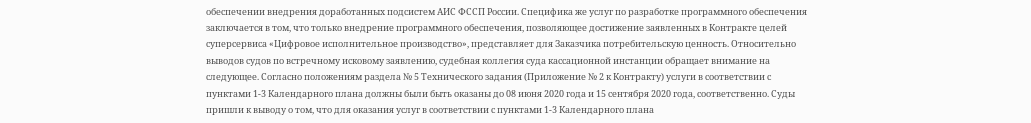обеспечении внедрения доработанных подсистем АИС ФССП России. Специфика же услуг по разработке программного обеспечения заключается в том, что только внедрение программного обеспечения, позволяющее достижение заявленных в Контракте целей суперсервиса «Цифровое исполнительное производство», представляет для Заказчика потребительскую ценность. Относительно выводов судов по встречному исковому заявлению, судебная коллегия суда кассационной инстанции обращает внимание на следующее. Согласно положениям раздела № 5 Технического задания (Приложение № 2 к Контракту) услуги в соответствии с пунктами 1-3 Календарного плана должны были быть оказаны до 08 июня 2020 года и 15 сентября 2020 года, соответственно. Суды пришли к выводу о том, что для оказания услуг в соответствии с пунктами 1-3 Календарного плана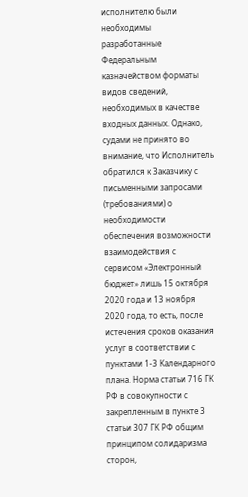исполнителю были необходимы разработанные Федеральным казначейством форматы видов сведений, необходимых в качестве входных данных. Однако, судами не принято во внимание, что Исполнитель обратился к Заказчику с письменными запросами (требованиями) о необходимости обеспечения возможности взаимодействия с сервисом «Электронный бюджет» лишь 15 октября 2020 года и 13 ноября 2020 года, то есть, после истечения сроков оказания услуг в соответствии с пунктами 1-3 Календарного плана. Норма статьи 716 ГК РФ в совокупности с закрепленным в пункте 3 статьи 307 ГК РФ общим принципом солидаризма сторон,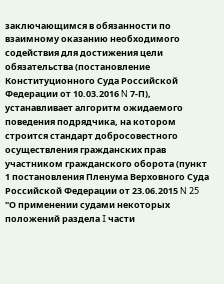заключающимся в обязанности по взаимному оказанию необходимого содействия для достижения цели обязательства (постановление Конституционного Суда Российской Федерации от 10.03.2016 N 7-П), устанавливает алгоритм ожидаемого поведения подрядчика, на котором строится стандарт добросовестного осуществления гражданских прав участником гражданского оборота (пункт 1 постановления Пленума Верховного Суда Российской Федерации от 23.06.2015 N 25 "О применении судами некоторых положений раздела I части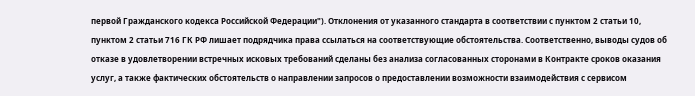первой Гражданского кодекса Российской Федерации"). Отклонения от указанного стандарта в соответствии с пунктом 2 статьи 10, пунктом 2 статьи 716 ГК РФ лишает подрядчика права ссылаться на соответствующие обстоятельства. Соответственно, выводы судов об отказе в удовлетворении встречных исковых требований сделаны без анализа согласованных сторонами в Контракте сроков оказания услуг, а также фактических обстоятельств о направлении запросов о предоставлении возможности взаимодействия с сервисом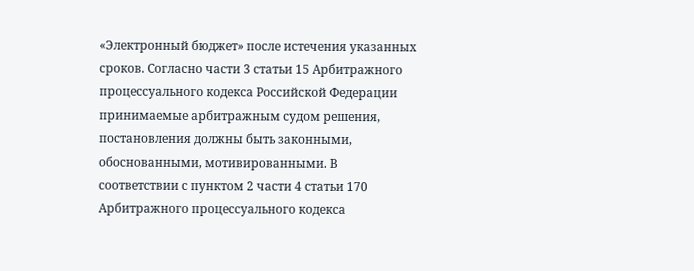«Электронный бюджет» после истечения указанных сроков. Согласно части 3 статьи 15 Арбитражного процессуального кодекса Российской Федерации принимаемые арбитражным судом решения, постановления должны быть законными, обоснованными, мотивированными. В соответствии с пунктом 2 части 4 статьи 170 Арбитражного процессуального кодекса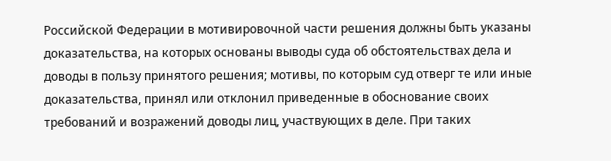Российской Федерации в мотивировочной части решения должны быть указаны доказательства, на которых основаны выводы суда об обстоятельствах дела и доводы в пользу принятого решения; мотивы, по которым суд отверг те или иные доказательства, принял или отклонил приведенные в обоснование своих требований и возражений доводы лиц, участвующих в деле. При таких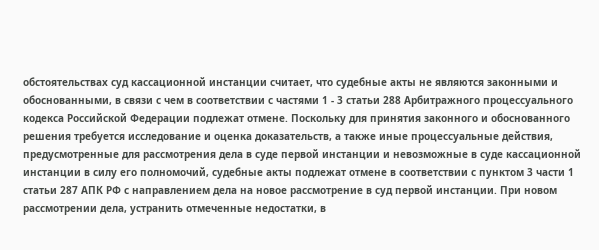обстоятельствах суд кассационной инстанции считает, что судебные акты не являются законными и обоснованными, в связи с чем в соответствии с частями 1 - 3 статьи 288 Арбитражного процессуального кодекса Российской Федерации подлежат отмене. Поскольку для принятия законного и обоснованного решения требуется исследование и оценка доказательств, а также иные процессуальные действия, предусмотренные для рассмотрения дела в суде первой инстанции и невозможные в суде кассационной инстанции в силу его полномочий, судебные акты подлежат отмене в соответствии с пунктом 3 части 1 статьи 287 АПК РФ с направлением дела на новое рассмотрение в суд первой инстанции. При новом рассмотрении дела, устранить отмеченные недостатки, в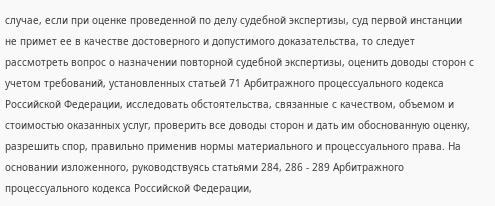случае, если при оценке проведенной по делу судебной экспертизы, суд первой инстанции не примет ее в качестве достоверного и допустимого доказательства, то следует рассмотреть вопрос о назначении повторной судебной экспертизы, оценить доводы сторон с учетом требований, установленных статьей 71 Арбитражного процессуального кодекса Российской Федерации, исследовать обстоятельства, связанные с качеством, объемом и стоимостью оказанных услуг, проверить все доводы сторон и дать им обоснованную оценку, разрешить спор, правильно применив нормы материального и процессуального права. На основании изложенного, руководствуясь статьями 284, 286 - 289 Арбитражного процессуального кодекса Российской Федерации,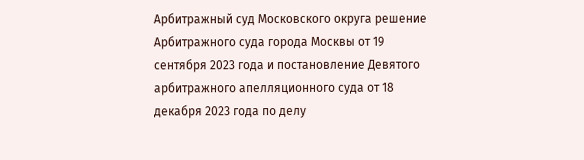Арбитражный суд Московского округа решение Арбитражного суда города Москвы от 19 сентября 2023 года и постановление Девятого арбитражного апелляционного суда от 18 декабря 2023 года по делу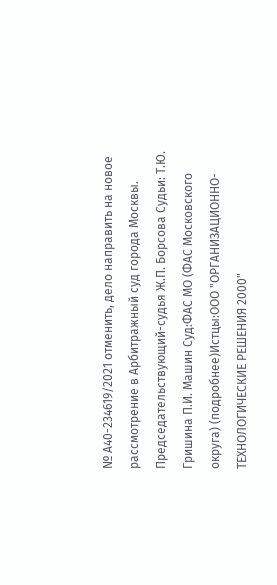№ А40-234619/2021 отменить, дело направить на новое рассмотрение в Арбитражный суд города Москвы. Председательствующий-судья Ж.П. Борсова Судьи: Т.Ю. Гришина П.И. Машин Суд:ФАС МО (ФАС Московского округа) (подробнее)Истцы:ООО "ОРГАНИЗАЦИОННО-ТЕХНОЛОГИЧЕСКИЕ РЕШЕНИЯ 2000"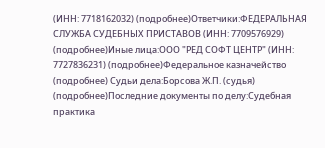(ИНН: 7718162032) (подробнее)Ответчики:ФЕДЕРАЛЬНАЯ СЛУЖБА СУДЕБНЫХ ПРИСТАВОВ (ИНН: 7709576929) (подробнее)Иные лица:ООО "РЕД СОФТ ЦЕНТР" (ИНН: 7727836231) (подробнее)Федеральное казначейство (подробнее) Судьи дела:Борсова Ж.П. (судья) (подробнее)Последние документы по делу:Судебная практика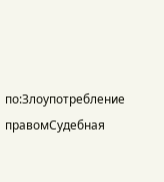по:Злоупотребление правомСудебная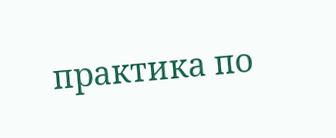практика по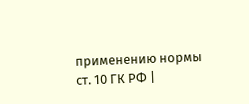применению нормы ст. 10 ГК РФ |